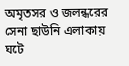অমৃতসর ও জলন্ধরের সেনা ছাউনি এলাকায় ঘটে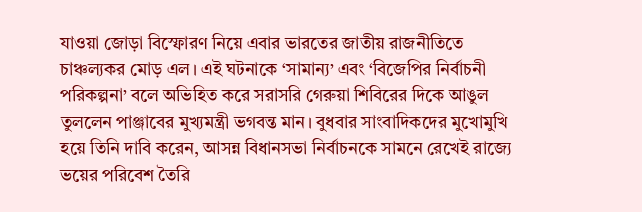যাওয়া জোড়া বিস্ফোরণ নিয়ে এবার ভারতের জাতীয় রাজনীতিতে চাঞ্চল্যকর মোড় এল। এই ঘটনাকে ‘সামান্য’ এবং ‘বিজেপির নির্বাচনী পরিকল্পনা’ বলে অভিহিত করে সরাসরি গেরুয়া শিবিরের দিকে আঙুল তুললেন পাঞ্জাবের মুখ্যমন্ত্রী ভগবন্ত মান। বুধবার সাংবাদিকদের মুখোমুখি হয়ে তিনি দাবি করেন, আসন্ন বিধানসভা নির্বাচনকে সামনে রেখেই রাজ্যে ভয়ের পরিবেশ তৈরি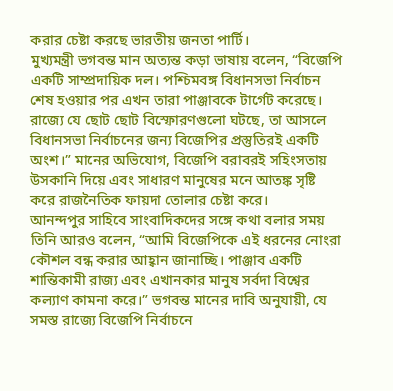করার চেষ্টা করছে ভারতীয় জনতা পার্টি।
মুখ্যমন্ত্রী ভগবন্ত মান অত্যন্ত কড়া ভাষায় বলেন, “বিজেপি একটি সাম্প্রদায়িক দল। পশ্চিমবঙ্গ বিধানসভা নির্বাচন শেষ হওয়ার পর এখন তারা পাঞ্জাবকে টার্গেট করেছে। রাজ্যে যে ছোট ছোট বিস্ফোরণগুলো ঘটছে, তা আসলে বিধানসভা নির্বাচনের জন্য বিজেপির প্রস্তুতিরই একটি অংশ।” মানের অভিযোগ, বিজেপি বরাবরই সহিংসতায় উসকানি দিয়ে এবং সাধারণ মানুষের মনে আতঙ্ক সৃষ্টি করে রাজনৈতিক ফায়দা তোলার চেষ্টা করে।
আনন্দপুর সাহিবে সাংবাদিকদের সঙ্গে কথা বলার সময় তিনি আরও বলেন, “আমি বিজেপিকে এই ধরনের নোংরা কৌশল বন্ধ করার আহ্বান জানাচ্ছি। পাঞ্জাব একটি শান্তিকামী রাজ্য এবং এখানকার মানুষ সর্বদা বিশ্বের কল্যাণ কামনা করে।” ভগবন্ত মানের দাবি অনুযায়ী, যে সমস্ত রাজ্যে বিজেপি নির্বাচনে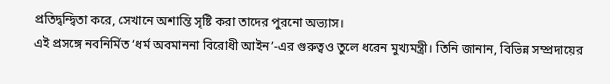প্রতিদ্বন্দ্বিতা করে, সেখানে অশান্তি সৃষ্টি করা তাদের পুরনো অভ্যাস।
এই প্রসঙ্গে নবনির্মিত ‘ধর্ম অবমাননা বিরোধী আইন’-এর গুরুত্বও তুলে ধরেন মুখ্যমন্ত্রী। তিনি জানান, বিভিন্ন সম্প্রদায়ের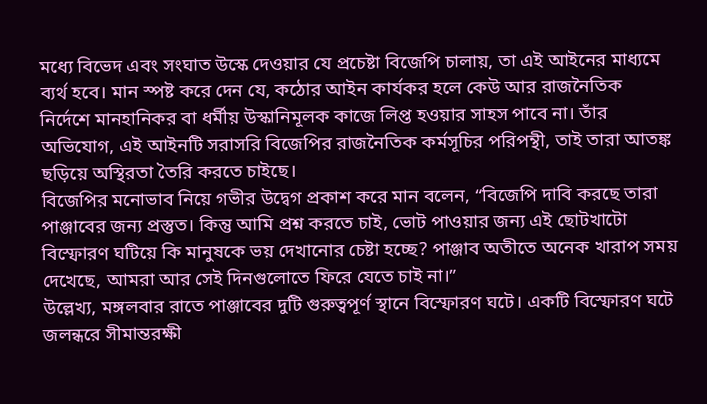মধ্যে বিভেদ এবং সংঘাত উস্কে দেওয়ার যে প্রচেষ্টা বিজেপি চালায়, তা এই আইনের মাধ্যমে ব্যর্থ হবে। মান স্পষ্ট করে দেন যে, কঠোর আইন কার্যকর হলে কেউ আর রাজনৈতিক নির্দেশে মানহানিকর বা ধর্মীয় উস্কানিমূলক কাজে লিপ্ত হওয়ার সাহস পাবে না। তাঁর অভিযোগ, এই আইনটি সরাসরি বিজেপির রাজনৈতিক কর্মসূচির পরিপন্থী, তাই তারা আতঙ্ক ছড়িয়ে অস্থিরতা তৈরি করতে চাইছে।
বিজেপির মনোভাব নিয়ে গভীর উদ্বেগ প্রকাশ করে মান বলেন, “বিজেপি দাবি করছে তারা পাঞ্জাবের জন্য প্রস্তুত। কিন্তু আমি প্রশ্ন করতে চাই, ভোট পাওয়ার জন্য এই ছোটখাটো বিস্ফোরণ ঘটিয়ে কি মানুষকে ভয় দেখানোর চেষ্টা হচ্ছে? পাঞ্জাব অতীতে অনেক খারাপ সময় দেখেছে, আমরা আর সেই দিনগুলোতে ফিরে যেতে চাই না।”
উল্লেখ্য, মঙ্গলবার রাতে পাঞ্জাবের দুটি গুরুত্বপূর্ণ স্থানে বিস্ফোরণ ঘটে। একটি বিস্ফোরণ ঘটে জলন্ধরে সীমান্তরক্ষী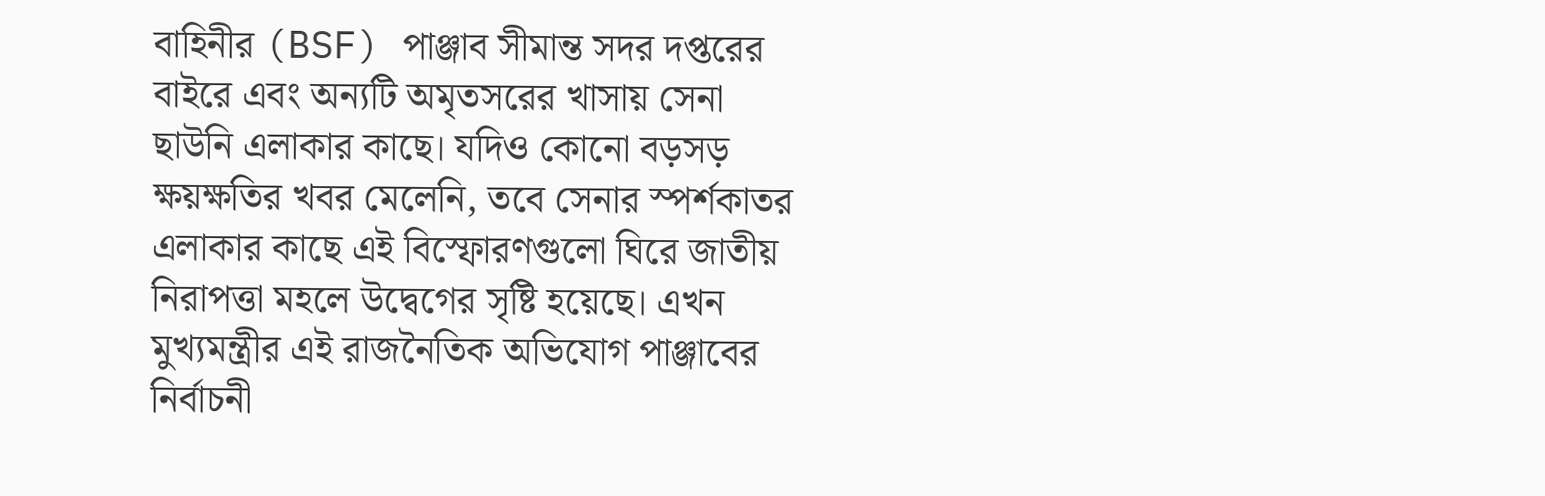বাহিনীর (BSF) পাঞ্জাব সীমান্ত সদর দপ্তরের বাইরে এবং অন্যটি অমৃতসরের খাসায় সেনা ছাউনি এলাকার কাছে। যদিও কোনো বড়সড় ক্ষয়ক্ষতির খবর মেলেনি, তবে সেনার স্পর্শকাতর এলাকার কাছে এই বিস্ফোরণগুলো ঘিরে জাতীয় নিরাপত্তা মহলে উদ্বেগের সৃষ্টি হয়েছে। এখন মুখ্যমন্ত্রীর এই রাজনৈতিক অভিযোগ পাঞ্জাবের নির্বাচনী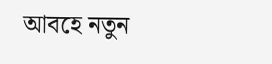আবহে নতুন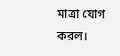মাত্রা যোগ করল।